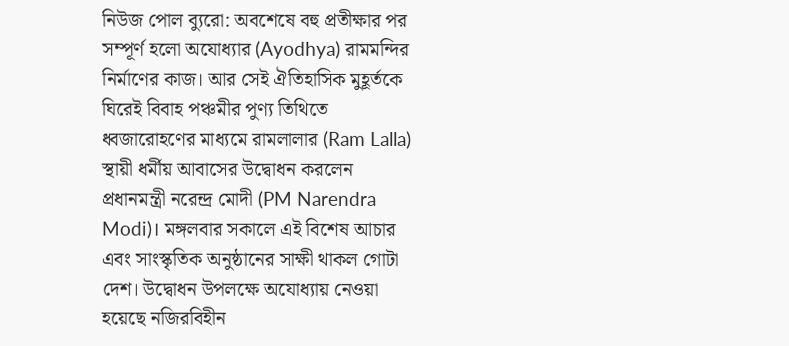নিউজ পোল ব্যুরো: অবশেষে বহু প্রতীক্ষার পর সম্পূর্ণ হলো অযোধ্যার (Ayodhya) রামমন্দির নির্মাণের কাজ। আর সেই ঐতিহাসিক মুহূর্তকে ঘিরেই বিবাহ পঞ্চমীর পুণ্য তিথিতে ধ্বজারোহণের মাধ্যমে রামলালার (Ram Lalla) স্থায়ী ধর্মীয় আবাসের উদ্বোধন করলেন প্রধানমন্ত্রী নরেন্দ্র মোদী (PM Narendra Modi)। মঙ্গলবার সকালে এই বিশেষ আচার এবং সাংস্কৃতিক অনুষ্ঠানের সাক্ষী থাকল গোটা দেশ। উদ্বোধন উপলক্ষে অযোধ্যায় নেওয়া হয়েছে নজিরবিহীন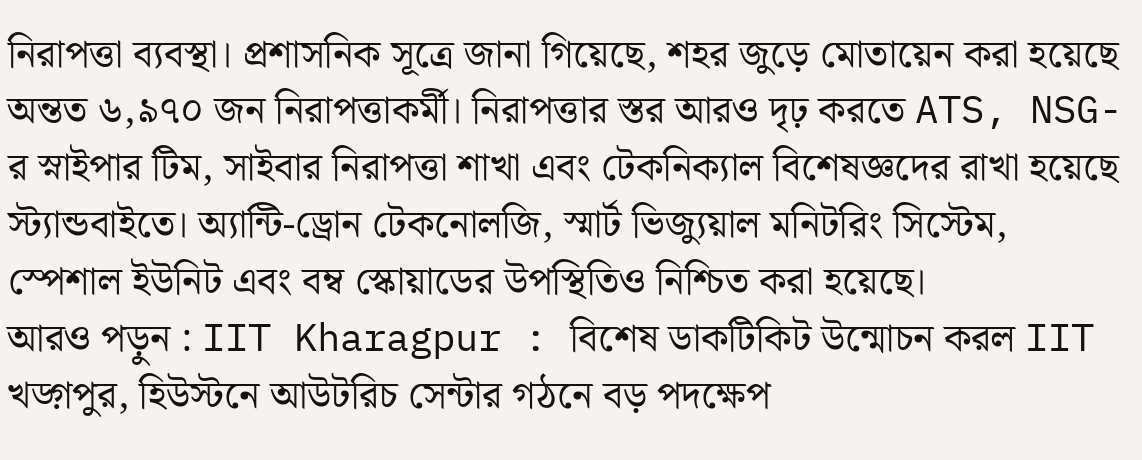নিরাপত্তা ব্যবস্থা। প্রশাসনিক সূত্রে জানা গিয়েছে, শহর জুড়ে মোতায়েন করা হয়েছে অন্তত ৬,৯৭০ জন নিরাপত্তাকর্মী। নিরাপত্তার স্তর আরও দৃঢ় করতে ATS, NSG-র স্নাইপার টিম, সাইবার নিরাপত্তা শাখা এবং টেকনিক্যাল বিশেষজ্ঞদের রাখা হয়েছে স্ট্যান্ডবাইতে। অ্যান্টি-ড্রোন টেকনোলজি, স্মার্ট ভিজ্যুয়াল মনিটরিং সিস্টেম, স্পেশাল ইউনিট এবং বম্ব স্কোয়াডের উপস্থিতিও নিশ্চিত করা হয়েছে।
আরও পড়ুন : IIT Kharagpur : বিশেষ ডাকটিকিট উন্মোচন করল IIT খড়্গপুর, হিউস্টনে আউটরিচ সেন্টার গঠনে বড় পদক্ষেপ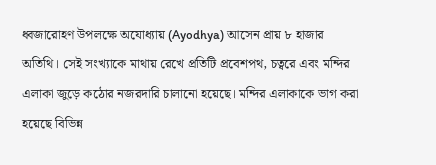ধ্বজারোহণ উপলক্ষে অযোধ্যায় (Ayodhya) আসেন প্রায় ৮ হাজার অতিথি। সেই সংখ্যাকে মাথায় রেখে প্রতিটি প্রবেশপথ, চত্বরে এবং মন্দির এলাকা জুড়ে কঠোর নজরদারি চালানো হয়েছে। মন্দির এলাকাকে ভাগ করা হয়েছে বিভিন্ন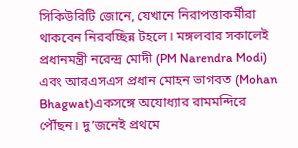সিকিউরিটি জোনে, যেখানে নিরাপত্তাকর্মীরা থাকবেন নিরবচ্ছিন্ন টহলে। মঙ্গলবার সকালেই প্রধানমন্ত্রী নরেন্দ্র মোদী (PM Narendra Modi) এবং আরএসএস প্রধান মোহন ভাগবত (Mohan Bhagwat)একসঙ্গে অযোধ্যার রামমন্দিরে পৌঁছন। দু’জনেই প্রথমে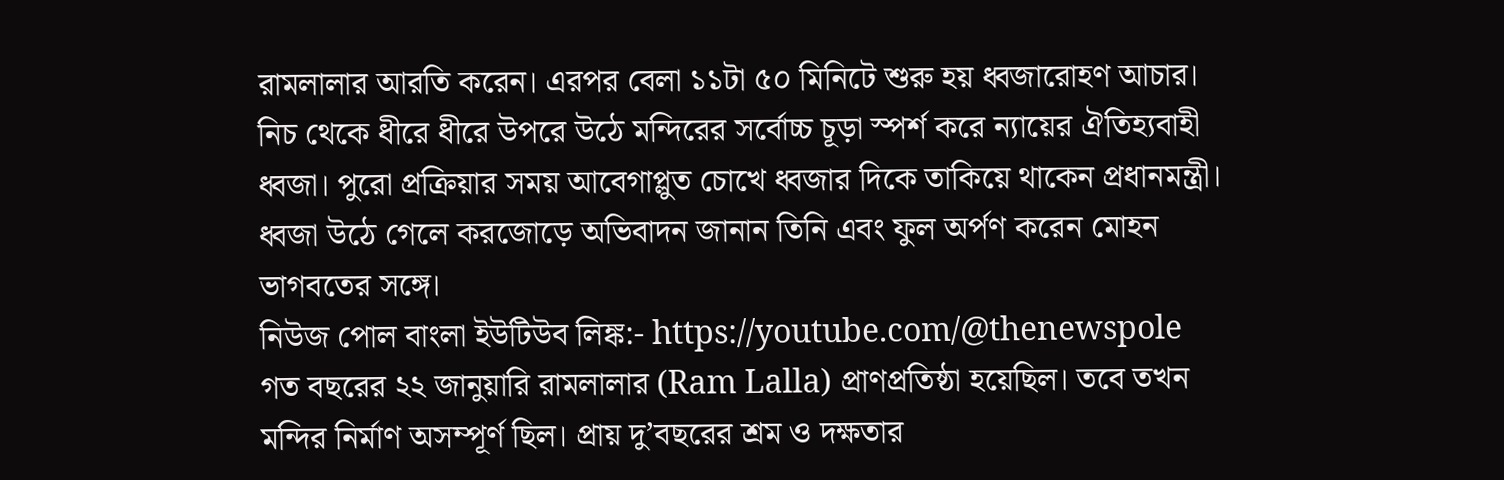রামলালার আরতি করেন। এরপর বেলা ১১টা ৫০ মিনিটে শুরু হয় ধ্বজারোহণ আচার। নিচ থেকে ধীরে ধীরে উপরে উঠে মন্দিরের সর্বোচ্চ চূড়া স্পর্শ করে ন্যায়ের ঐতিহ্যবাহী ধ্বজা। পুরো প্রক্রিয়ার সময় আবেগাপ্লুত চোখে ধ্বজার দিকে তাকিয়ে থাকেন প্রধানমন্ত্রী। ধ্বজা উঠে গেলে করজোড়ে অভিবাদন জানান তিনি এবং ফুল অর্পণ করেন মোহন ভাগবতের সঙ্গে।
নিউজ পোল বাংলা ইউটিউব লিঙ্ক:- https://youtube.com/@thenewspole
গত বছরের ২২ জানুয়ারি রামলালার (Ram Lalla) প্রাণপ্রতিষ্ঠা হয়েছিল। তবে তখন মন্দির নির্মাণ অসম্পূর্ণ ছিল। প্রায় দু’বছরের শ্রম ও দক্ষতার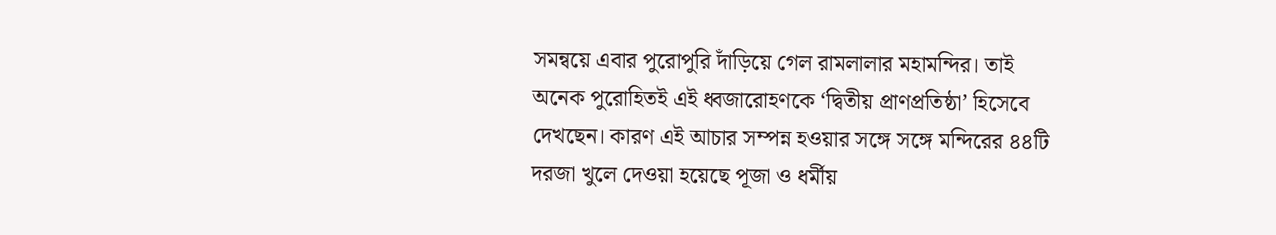সমন্বয়ে এবার পুরোপুরি দাঁড়িয়ে গেল রামলালার মহামন্দির। তাই অনেক পুরোহিতই এই ধ্বজারোহণকে ‘দ্বিতীয় প্রাণপ্রতিষ্ঠা’ হিসেবে দেখছেন। কারণ এই আচার সম্পন্ন হওয়ার সঙ্গে সঙ্গে মন্দিরের ৪৪টি দরজা খুলে দেওয়া হয়েছে পূজা ও ধর্মীয়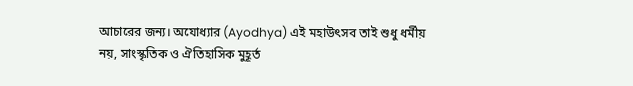আচারের জন্য। অযোধ্যার (Ayodhya) এই মহাউৎসব তাই শুধু ধর্মীয় নয়, সাংস্কৃতিক ও ঐতিহাসিক মুহূর্ত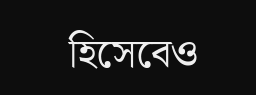হিসেবেও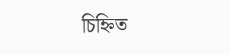চিহ্নিত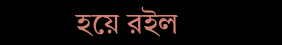হয়ে রইল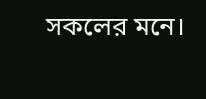সকলের মনে।